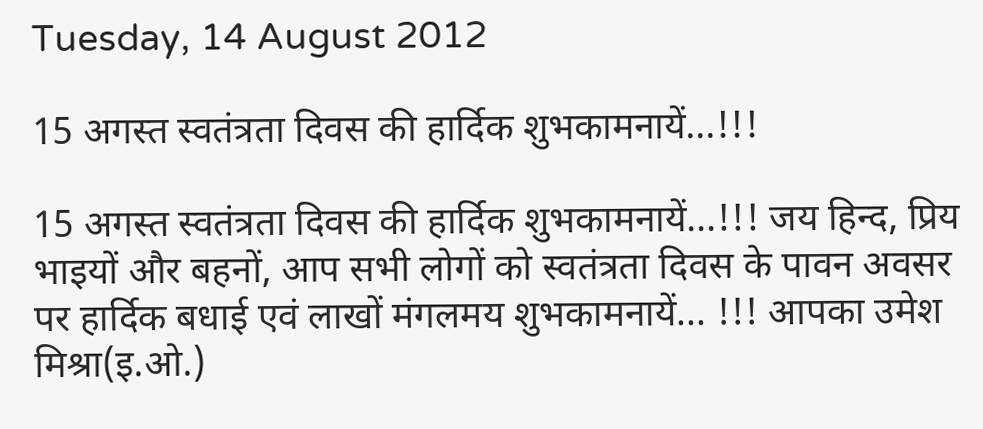Tuesday, 14 August 2012

15 अगस्त स्वतंत्रता दिवस की हार्दिक शुभकामनायें...!!!

15 अगस्त स्वतंत्रता दिवस की हार्दिक शुभकामनायें...!!! जय हिन्द, प्रिय भाइयों और बहनों, आप सभी लोगों को स्वतंत्रता दिवस के पावन अवसर पर हार्दिक बधाई एवं लाखों मंगलमय शुभकामनायें... !!! आपका उमेश मिश्रा(इ.ओ.)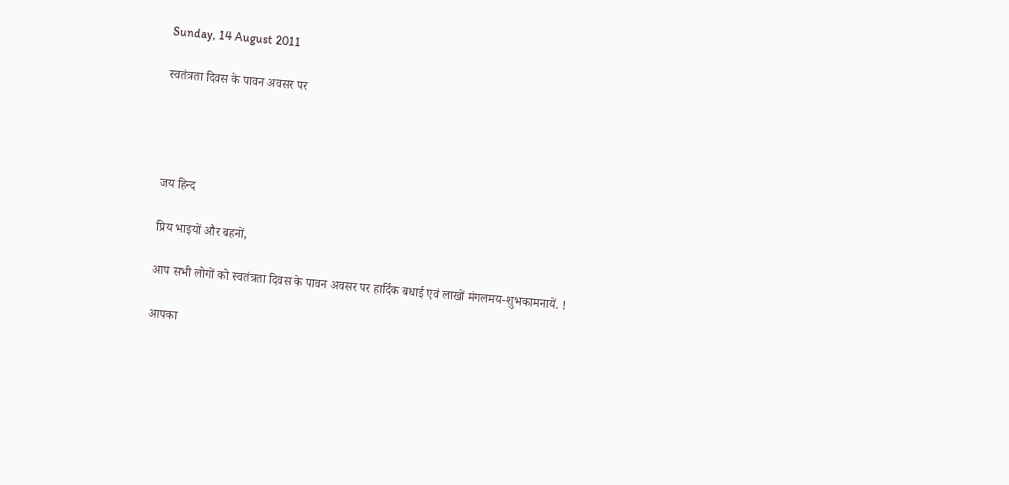Sunday, 14 August 2011

स्वतंत्रता दिवस के पावन अवसर पर




जय हिन्द

प्रिय भाइयों और बहनों,

आप सभी लोगों को स्वतंत्रता दिवस के पावन अवसर पर हार्दिक बधाई एवं लाखों मंगलमय-शुभकामनायें. !

आपका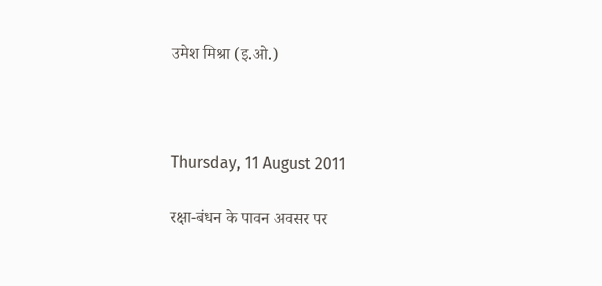उमेश मिश्रा (इ.ओ.)



Thursday, 11 August 2011

रक्षा-बंधन के पावन अवसर पर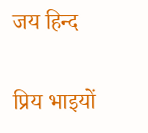जय हिन्द

प्रिय भाइयों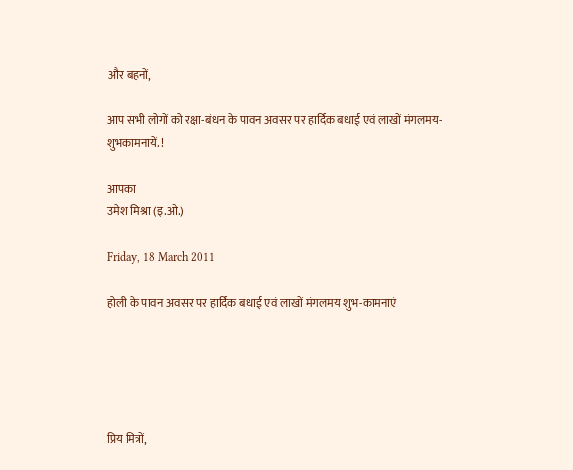और बहनों,

आप सभी लोगों को रक्षा-बंधन के पावन अवसर पर हार्दिक बधाई एवं लाखों मंगलमय-शुभकामनायें. !

आपका
उमेश मिश्रा (इ.ओ.)

Friday, 18 March 2011

होली के पावन अवसर पर हार्दिक बधाई एवं लाखों मंगलमय शुभ-कामनाएं





प्रिय मित्रों,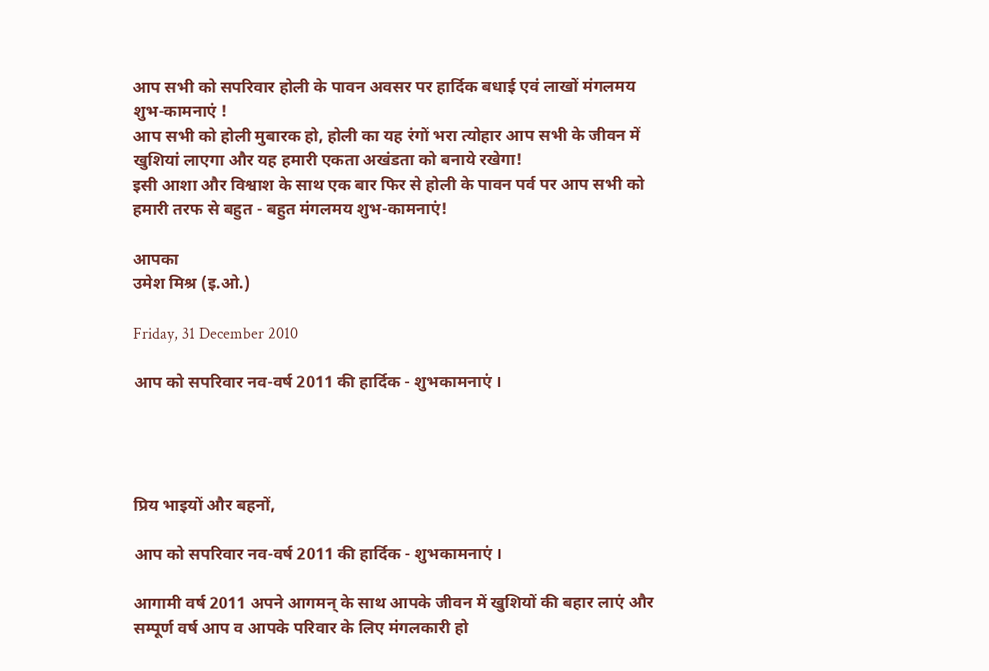आप सभी को सपरिवार होली के पावन अवसर पर हार्दिक बधाई एवं लाखों मंगलमय शुभ-कामनाएं !
आप सभी को होली मुबारक हो, होली का यह रंगों भरा त्योहार आप सभी के जीवन में खुशियां लाएगा और यह हमारी एकता अखंडता को बनाये रखेगा!
इसी आशा और विश्वाश के साथ एक बार फिर से होली के पावन पर्व पर आप सभी को हमारी तरफ से बहुत - बहुत मंगलमय शुभ-कामनाएं!

आपका
उमेश मिश्र (इ.ओ.)

Friday, 31 December 2010

आप को सपरिवार नव-वर्ष 2011 की हार्दिक - शुभकामनाएं ।




प्रिय भाइयों और बहनों,

आप को सपरिवार नव-वर्ष 2011 की हार्दिक - शुभकामनाएं ।

आगामी वर्ष 2011 अपने आगमन् के साथ आपके जीवन में खुशियों की बहार लाएं और सम्‍पूर्ण वर्ष आप व आपके परिवार के लिए मंगलकारी हो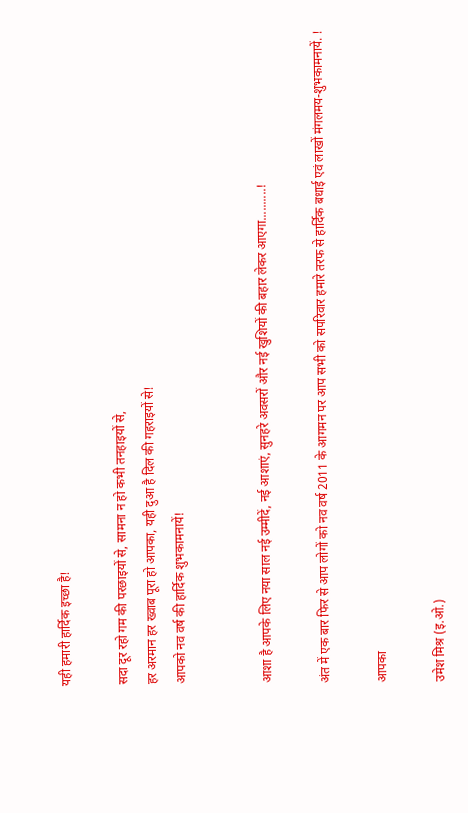यही हमारी हार्दिक इच्छा है!

सदा दूर रहो गम की परछाइयों से, सामना न हो कभी तनहाइयों से,
हर अरमान हर ख्वाब पूरा हो आपका, यही दुआ है दिल की गहराइयों से!
आपको नव वर्ष की हार्दिक शुभकामनायें!


आशा है आपके लिए नया साल नई उम्मीदें, नई आशाएं, सुनहरे अवसरों और नई खुशियों की बहार लेकर आएगा..........!

अंत में एक बार फिर से आप लोगों को नव वर्ष 2011 के आगमन पर आप सभी को सपरिवार हमारे तरफ से हार्दिक बधाई एवं लाखों मंगलमय-शुभकामनायें. !

आपका

उमेश मिश्र (इ.ओ.)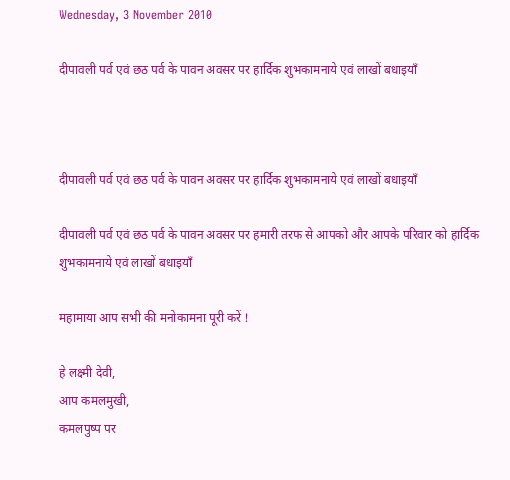Wednesday, 3 November 2010

दीपावली पर्व एवं छठ पर्व के पावन अवसर पर हार्दिक शुभकामनाये एवं लाखों बधाइयाँ



दीपावली पर्व एवं छठ पर्व के पावन अवसर पर हार्दिक शुभकामनाये एवं लाखों बधाइयाँ

दीपावली पर्व एवं छठ पर्व के पावन अवसर पर हमारी तरफ से आपको और आपके परिवार को हार्दिक शुभकामनाये एवं लाखों बधाइयाँ

महामाया आप सभी की मनोकामना पूरी करें !

हे लक्ष्मी देवी,
आप कमलमुखी,
कमलपुष्प पर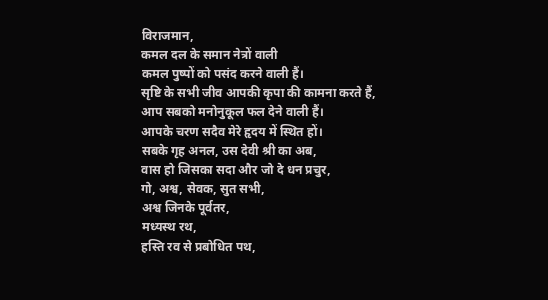विराजमान,
कमल दल के समान नेत्रों वाली
कमल पुष्पों को पसंद करने वाली हैं।
सृष्टि के सभी जीव आपकी कृपा की कामना करते हैं,
आप सबको मनोनुकूल फल देने वाली हैं।
आपके चरण सदैव मेरे हृदय में स्थित हों।
सबके गृह अनल, उस देवी श्री का अब,
वास हो जिसका सदा और जो दे धन प्रचुर,
गो, अश्व, सेवक, सुत सभी,
अश्व जिनके पूर्वतर,
मध्यस्थ रथ,
हस्ति रव से प्रबोधित पथ,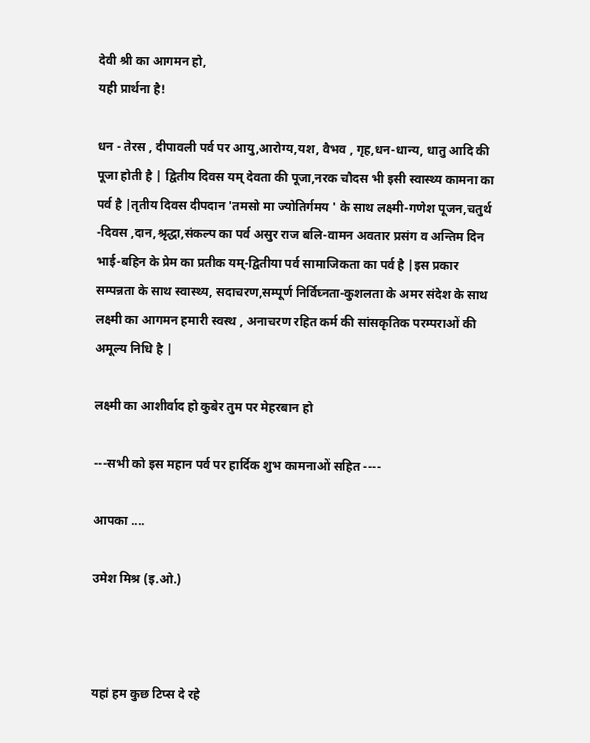देवी श्री का आगमन हो,
यही प्रार्थना है!

धन - तेरस , दीपावली पर्व पर आयु,आरोग्य,यश, वैभव , गृह,धन-धान्य, धातु आदि की पूजा होती है | द्वितीय दिवस यम् देवता की पूजा,नरक चौदस भी इसी स्वास्थ्य कामना का पर्व है |तृतीय दिवस दीपदान 'तमसो मा ज्योतिर्गमय ' के साथ लक्ष्मी-गणेश पूजन,चतुर्थ -दिवस ,दान,श्रृद्धा,संकल्प का पर्व असुर राज बलि-वामन अवतार प्रसंग व अन्तिम दिन भाई-बहिन के प्रेम का प्रतीक यम्-द्वितीया पर्व सामाजिकता का पर्व है |इस प्रकार सम्पन्नता के साथ स्वास्थ्य, सदाचरण,सम्पूर्ण निर्विघ्नता-कुशलता के अमर संदेश के साथ लक्ष्मी का आगमन हमारी स्वस्थ , अनाचरण रहित कर्म की सांसकृतिक परम्पराओं की अमूल्य निधि है |

लक्ष्मी का आशीर्वाद हो कुबेर तुम पर मेहरबान हो

---सभी को इस महान पर्व पर हार्दिक शुभ कामनाओं सहित ----

आपका ....

उमेश मिश्र (इ.ओ.)



यहां हम कुछ टिप्स दे रहे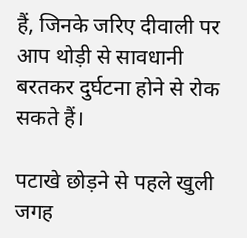हैं, जिनके जरिए दीवाली पर आप थोड़ी से सावधानी बरतकर दुर्घटना होने से रोक सकते हैं।

पटाखे छोड़ने से पहले खुली जगह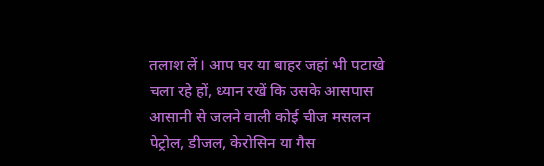तलाश लें। आप घर या बाहर जहां भी पटाखे चला रहे हों, ध्यान रखें कि उसके आसपास आसानी से जलने वाली कोई चीज मसलन पेट्रोल, डीजल, केरोसिन या गैस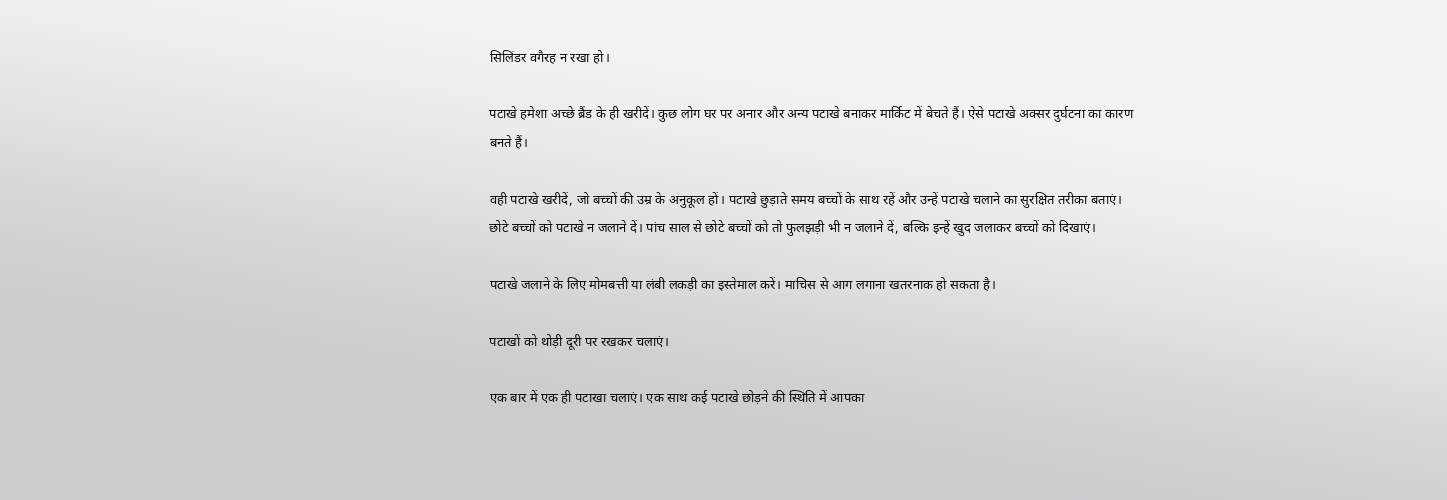सिलिंडर वगैरह न रखा हो।

पटाखे हमेशा अच्छे ब्रैंड के ही खरीदें। कुछ लोग घर पर अनार और अन्य पटाखे बनाकर मार्किट में बेचते हैं। ऐसे पटाखे अक्सर दुर्घटना का कारण बनते हैं।

वही पटाखे खरीदें, जो बच्चों की उम्र के अनुकूल हों। पटाखे छुड़ाते समय बच्चों के साथ रहें और उन्हें पटाखे चलाने का सुरक्षित तरीका बताएं। छोटे बच्चों को पटाखे न जलाने दें। पांच साल से छोटे बच्चों को तो फुलझड़ी भी न जलाने दें, बल्कि इन्हें खुद जलाकर बच्चों को दिखाएं।

पटाखे जलाने के लिए मोमबत्ती या लंबी लकड़ी का इस्तेमाल करें। माचिस से आग लगाना खतरनाक हो सकता है।

पटाखों को थोड़ी दूरी पर रखकर चलाएं।

एक बार में एक ही पटाखा चलाएं। एक साथ कई पटाखे छोड़ने की स्थिति में आपका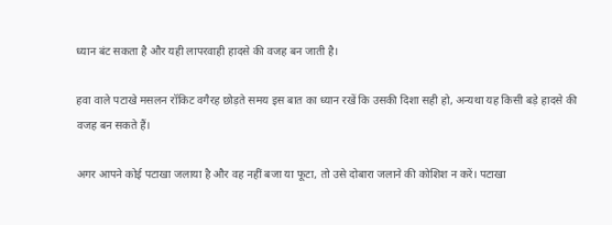ध्यान बंट सकता है और यही लापरवाही हादसे की वजह बन जाती है।

हवा वाले पटाखे मसलन रॉकिट वगैरह छोड़ते समय इस बात का ध्यान रखें कि उसकी दिशा सही हो, अन्यथा यह किसी बड़े हादसे की वजह बन सकते हैं।

अगर आपने कोई पटाखा जलाया है और वह नहीं बजा या फूटा, तो उसे दोबारा जलाने की कोशिश न करें। पटाखा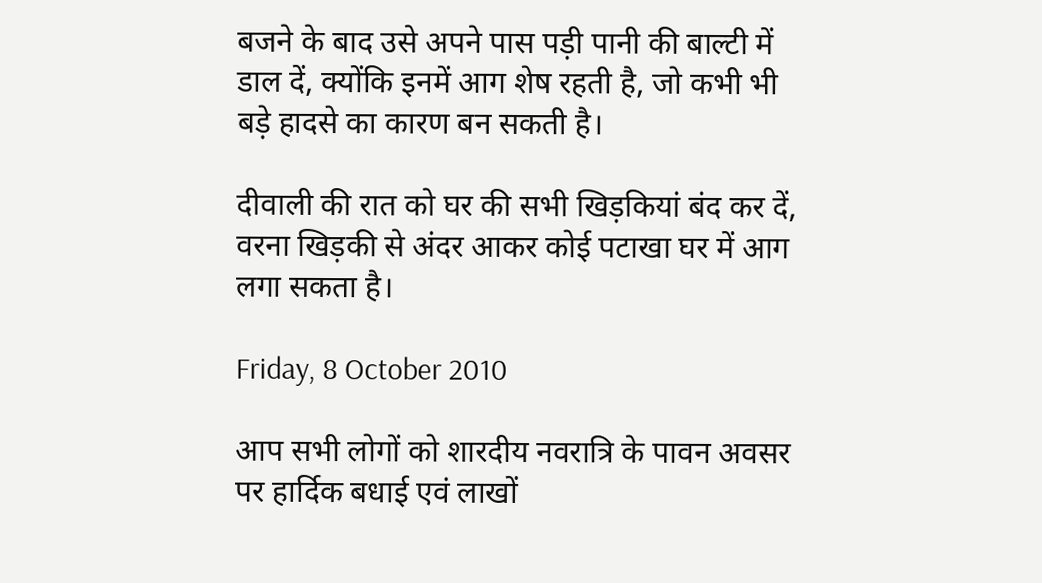बजने के बाद उसे अपने पास पड़ी पानी की बाल्टी में डाल दें, क्योंकि इनमें आग शेष रहती है, जो कभी भी बड़े हादसे का कारण बन सकती है।

दीवाली की रात को घर की सभी खिड़कियां बंद कर दें, वरना खिड़की से अंदर आकर कोई पटाखा घर में आग लगा सकता है।

Friday, 8 October 2010

आप सभी लोगों को शारदीय नवरात्रि के पावन अवसर पर हार्दिक बधाई एवं लाखों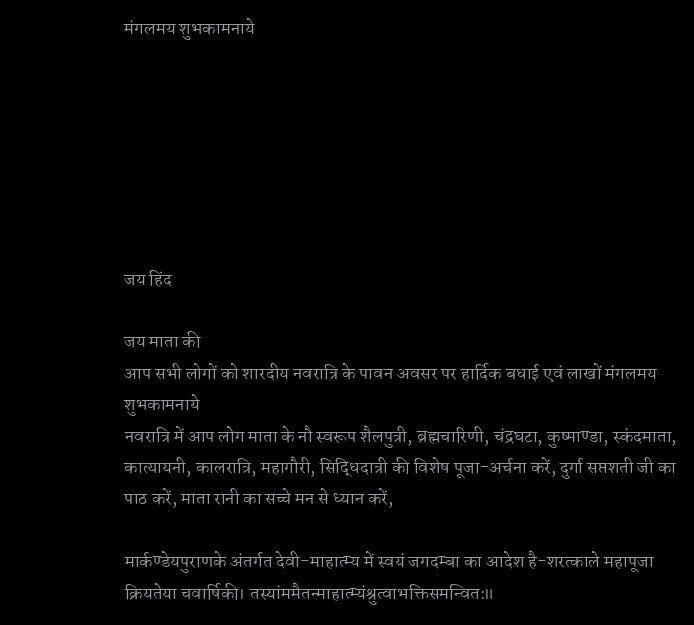मंगलमय शुभकामनाये







जय हिंद

जय माता की
आप सभी लोगों को शारदीय नवरात्रि के पावन अवसर पर हार्दिक बधाई एवं लाखों मंगलमय शुभकामनाये
नवरात्रि में आप लोग माता के नौ स्वरूप शैलपुत्री, ब्रह्मचारिणी, चंद्रघटा, कुष्माण्डा, स्कंदमाता, कात्यायनी, कालरात्रि, महागौरी, सिद्धिदात्री की विशेष पूजा-अर्चना करें, दुर्गा सप्तशती जी का पाठ करें, माता रानी का सच्चे मन से ध्यान करें,

मार्कण्डेयपुराणके अंतर्गत देवी-माहात्म्य में स्वयं जगदम्बा का आदेश है-शरत्काले महापूजा क्रियतेया चवार्षिकी। तस्यांममैतन्माहात्म्यंश्रुत्वाभक्तिसमन्वित:॥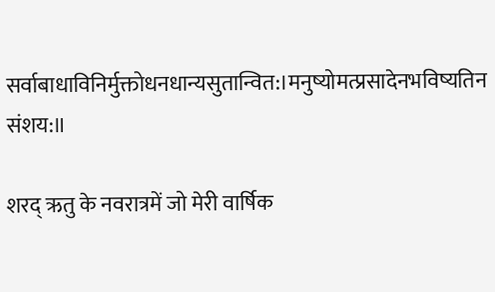सर्वाबाधाविनिर्मुक्तोधनधान्यसुतान्वित:।मनुष्योमत्प्रसादेनभविष्यतिन संशय:॥

शरद् ऋतु के नवरात्रमें जो मेरी वार्षिक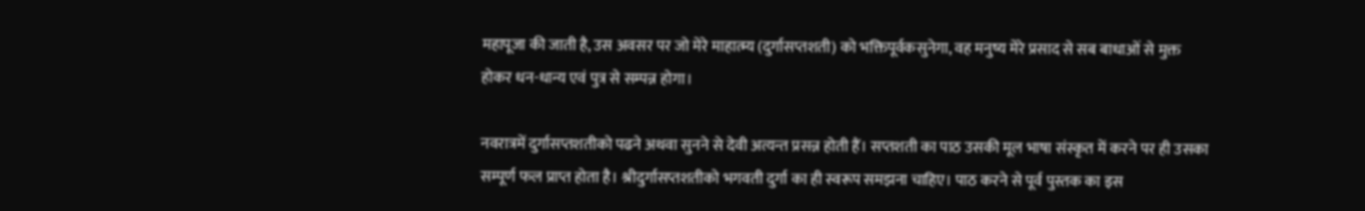महापूजा की जाती है, उस अवसर पर जो मेरे माहात्म्य (दुर्गासप्तशती) को भक्तिपूर्वकसुनेगा, वह मनुष्य मेरे प्रसाद से सब बाधाओं से मुक्त होकर धन-धान्य एवं पुत्र से सम्पन्न होगा।

नवरात्रमें दुर्गासप्तशतीको पढने अथवा सुनने से देवी अत्यन्त प्रसन्न होती हैं। सप्तशती का पाठ उसकी मूल भाषा संस्कृत में करने पर ही उसका सम्पूर्ण फल प्राप्त होता है। श्रीदुर्गासप्तशतीको भगवती दुर्गा का ही स्वरूप समझना चाहिए। पाठ करने से पूर्व पुस्तक का इस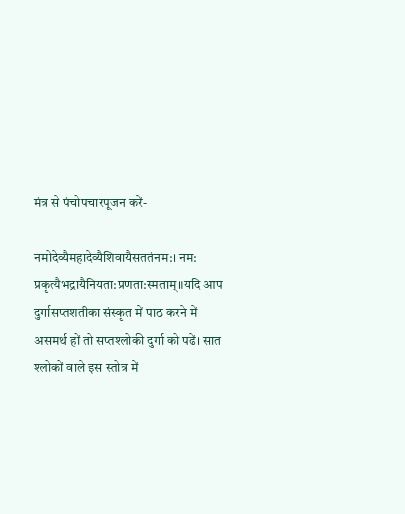मंत्र से पंचोपचारपूजन करें-

नमोदेव्यैमहादेव्यैशिवायैसततंनम:। नम: प्रकृत्यैभद्रायैनियता:प्रणता:स्मताम्॥यदि आप दुर्गासप्तशतीका संस्कृत में पाठ करने में असमर्थ हों तो सप्तश्लोकी दुर्गा को पढें। सात श्लोकों वाले इस स्तोत्र में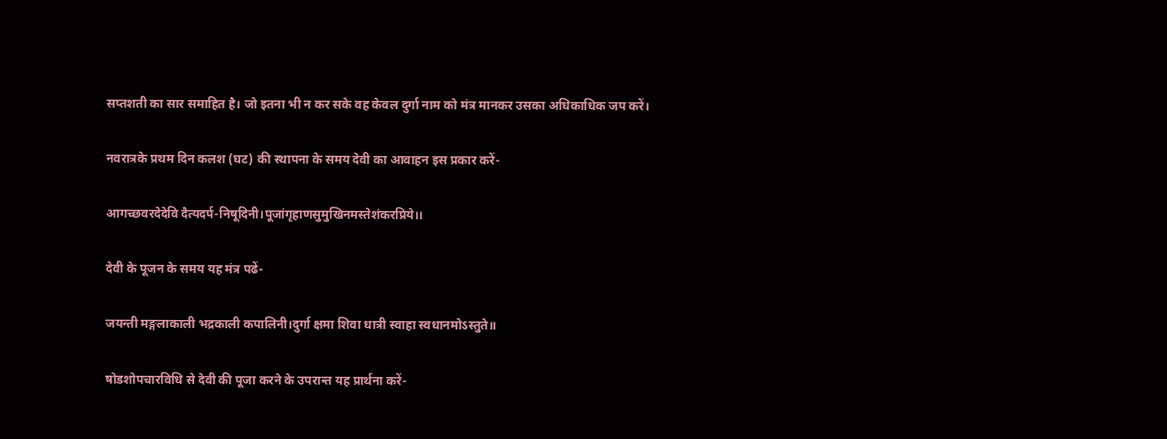सप्तशती का सार समाहित है। जो इतना भी न कर सके वह केवल दुर्गा नाम को मंत्र मानकर उसका अधिकाधिक जप करें।

नवरात्रके प्रथम दिन कलश (घट) की स्थापना के समय देवी का आवाहन इस प्रकार करें-

आगच्छवरदेदेवि दैत्यदर्प-निषूदिनी।पूजांगृहाणसुमुखिनमस्तेशंकरप्रिये।।

देवी के पूजन के समय यह मंत्र पढें-

जयन्ती मङ्गलाकाली भद्रकाली कपालिनी।दुर्गा क्षमा शिवा धात्री स्वाहा स्वधानमोऽस्तुते॥

षोडशोपचारविधि से देवी की पूजा करने के उपरान्त यह प्रार्थना करें-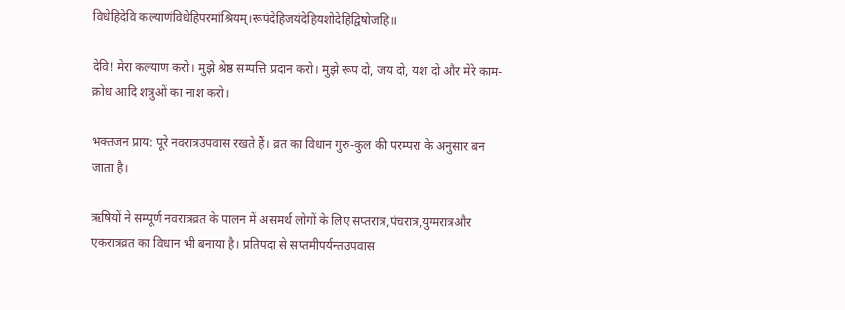विधेहिदेवि कल्याणंविधेहिपरमांश्रियम्।रूपंदेहिजयंदेहियशोदेहिद्विषोजहि॥

देवि! मेरा कल्याण करो। मुझे श्रेष्ठ सम्पत्ति प्रदान करो। मुझे रूप दो, जय दो, यश दो और मेरे काम-क्रोध आदि शत्रुओं का नाश करो।

भक्तजन प्राय: पूरे नवरात्रउपवास रखते हैं। व्रत का विधान गुरु-कुल की परम्परा के अनुसार बन जाता है।

ऋषियों ने सम्पूर्ण नवरात्रव्रत के पालन में असमर्थ लोगों के लिए सप्तरात्र,पंचरात्र,युग्मरात्रऔर एकरात्रव्रत का विधान भी बनाया है। प्रतिपदा से सप्तमीपर्यन्तउपवास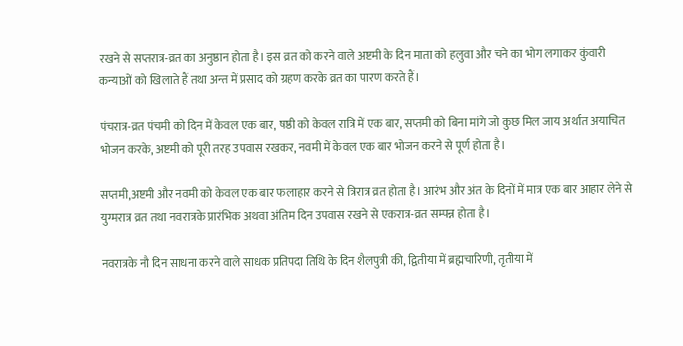रखने से सप्तरात्र-व्रत का अनुष्ठान होता है। इस व्रत को करने वाले अष्टमी के दिन माता को हलुवा और चने का भोग लगाकर कुंवारी कन्याओं को खिलाते हैं तथा अन्त में प्रसाद को ग्रहण करके व्रत का पारण करते हैं।

पंचरात्र-व्रत पंचमी को दिन में केवल एक बार, षष्ठी को केवल रात्रि में एक बार, सप्तमी को बिना मांगे जो कुछ मिल जाय अर्थात अयाचित भोजन करके, अष्टमी को पूरी तरह उपवास रखकर, नवमी में केवल एक बार भोजन करने से पूर्ण होता है।

सप्तमी,अष्टमी और नवमी को केवल एक बार फलाहार करने से त्रिरात्र व्रत होता है। आरंभ और अंत के दिनों में मात्र एक बार आहार लेने से युग्मरात्र व्रत तथा नवरात्रके प्रारंभिक अथवा अंतिम दिन उपवास रखने से एकरात्र-व्रत सम्पन्न होता है।

नवरात्रके नौ दिन साधना करने वाले साधक प्रतिपदा तिथि के दिन शैलपुत्री की, द्वितीया में ब्रह्मचारिणी, तृतीया में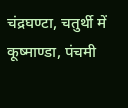चंद्रघण्टा, चतुर्थी में कूष्माण्डा, पंचमी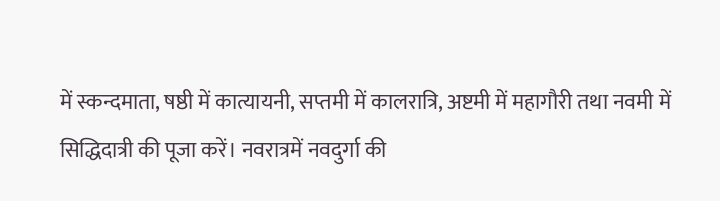में स्कन्दमाता, षष्ठी में कात्यायनी, सप्तमी में कालरात्रि, अष्टमी में महागौरी तथा नवमी में सिद्धिदात्री की पूजा करें। नवरात्रमें नवदुर्गा की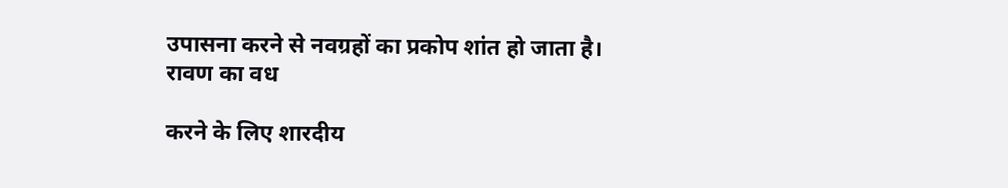उपासना करने से नवग्रहों का प्रकोप शांत हो जाता है। रावण का वध

करने के लिए शारदीय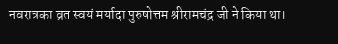नवरात्रका व्रत स्वयं मर्यादा पुरुषोत्तम श्रीरामचंद्र जी ने किया था।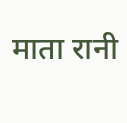माता रानी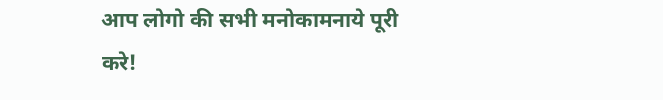आप लोगो की सभी मनोकामनाये पूरी करे!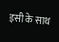इसी के साथ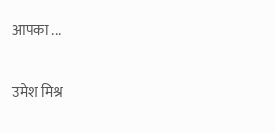आपका ...

उमेश मिश्र